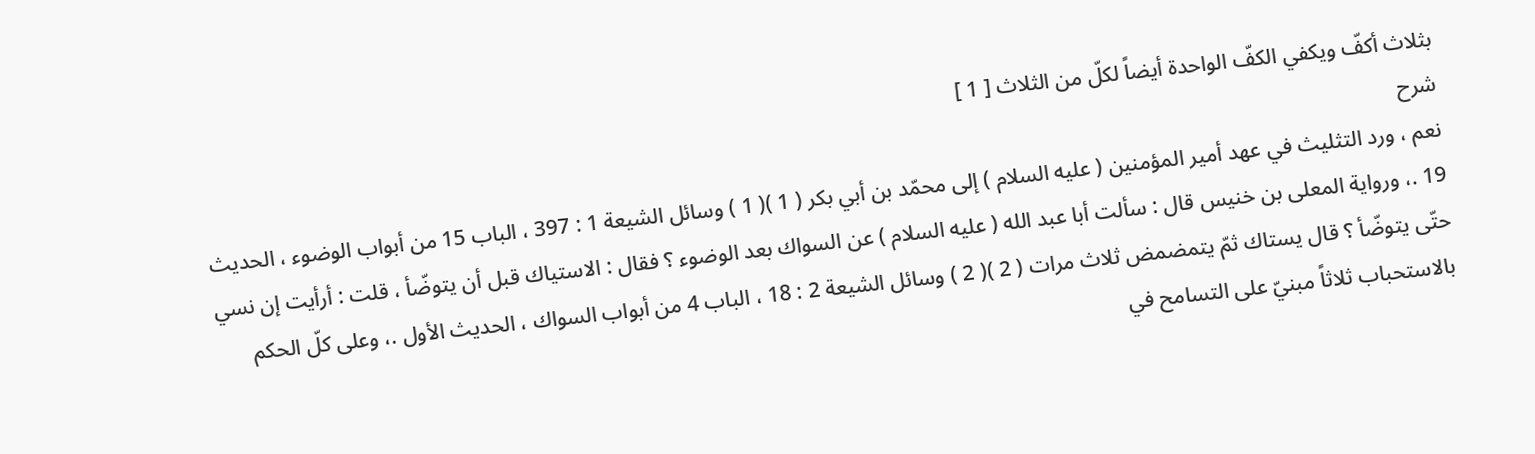بثلاث أكفّ ويكفي الكفّ الواحدة أيضاً لكلّ من الثلاث [ 1 ]
شرح
نعم ، ورد التثليث في عهد أمير المؤمنين ( عليه السلام ) إلى محمّد بن أبي بكر ( 1 )( 1 ) وسائل الشيعة 1 : 397 ، الباب 15 من أبواب الوضوء ، الحديث 19 .، ورواية المعلى بن خنيس قال : سألت أبا عبد الله ( عليه السلام ) عن السواك بعد الوضوء ؟ فقال : الاستياك قبل أن يتوضّأ ، قلت : أرأيت إن نسي حتّى يتوضّأ ؟ قال يستاك ثمّ يتمضمض ثلاث مرات ( 2 )( 2 ) وسائل الشيعة 2 : 18 ، الباب 4 من أبواب السواك ، الحديث الأول .، وعلى كلّ الحكم بالاستحباب ثلاثاً مبنيّ على التسامح في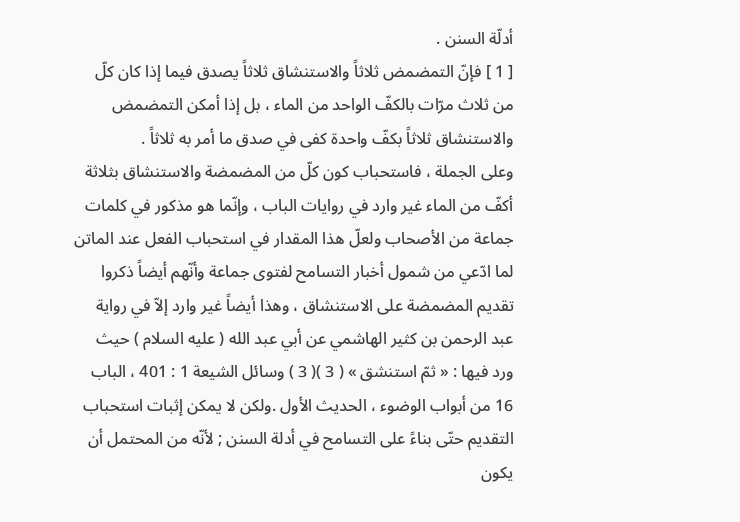أدلّة السنن .
[ 1 ] فإنّ التمضمض ثلاثاً والاستنشاق ثلاثاً يصدق فيما إذا كان كلّ من ثلاث مرّات بالكفّ الواحد من الماء ، بل إذا أمكن التمضمض والاستنشاق ثلاثاً بكفّ واحدة كفى في صدق ما أمر به ثلاثاً .
وعلى الجملة ، فاستحباب كون كلّ من المضمضة والاستنشاق بثلاثة أكفّ من الماء غير وارد في روايات الباب ، وإنّما هو مذكور في كلمات جماعة من الأصحاب ولعلّ هذا المقدار في استحباب الفعل عند الماتن لما ادّعي من شمول أخبار التسامح لفتوى جماعة وأنّهم أيضاً ذكروا تقديم المضمضة على الاستنشاق ، وهذا أيضاً غير وارد إلاّ في رواية عبد الرحمن بن كثير الهاشمي عن أبي عبد الله ( عليه السلام ) حيث ورد فيها : « ثمّ استنشق » ( 3 )( 3 ) وسائل الشيعة 1 : 401 ، الباب 16 من أبواب الوضوء ، الحديث الأول .ولكن لا يمكن إثبات استحباب التقديم حتّى بناءً على التسامح في أدلة السنن ; لأنّه من المحتمل أن يكون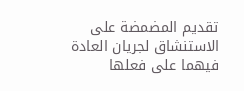تقديم المضمضة على الاستنشاق لجريان العادة فيهما على فعلها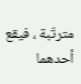مترتّبة ، فيقع أحدهما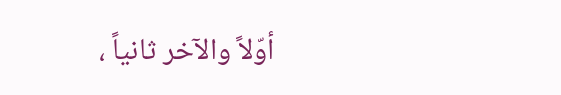أوّلاً والآخر ثانياً ،